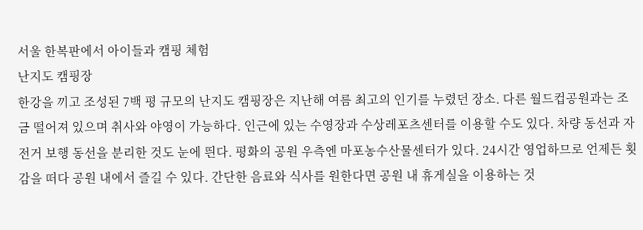서울 한복판에서 아이들과 캠핑 체험
난지도 캠핑장
한강을 끼고 조성된 7백 평 규모의 난지도 캠핑장은 지난해 여름 최고의 인기를 누렸던 장소. 다른 월드컵공원과는 조금 떨어져 있으며 취사와 야영이 가능하다. 인근에 있는 수영장과 수상레포츠센터를 이용할 수도 있다. 차량 동선과 자전거 보행 동선을 분리한 것도 눈에 띈다. 평화의 공원 우측엔 마포농수산물센터가 있다. 24시간 영업하므로 언제든 횟감을 떠다 공원 내에서 즐길 수 있다. 간단한 음료와 식사를 원한다면 공원 내 휴게실을 이용하는 것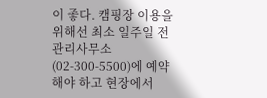이 좋다. 캠핑장 이용을 위해선 최소 일주일 전 관리사무소(02-300-5500)에 예약해야 하고 현장에서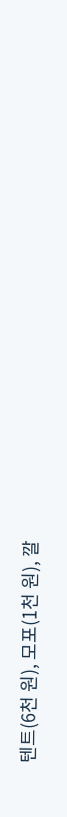텐트(6천 원), 모포(1천 원), 깔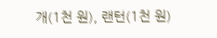개(1천 원), 랜턴(1천 원)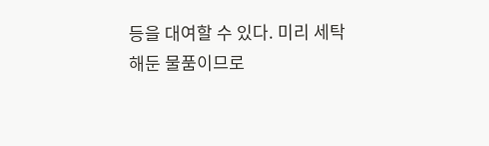등을 대여할 수 있다. 미리 세탁해둔 물품이므로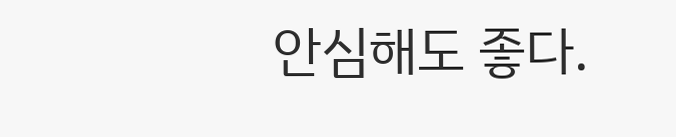안심해도 좋다.